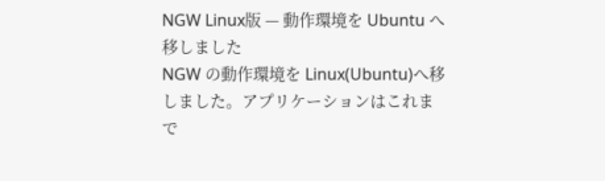NGW Linux版 — 動作環境を Ubuntu へ移しました
NGW の動作環境を Linux(Ubuntu)へ移しました。アプリケーションはこれまで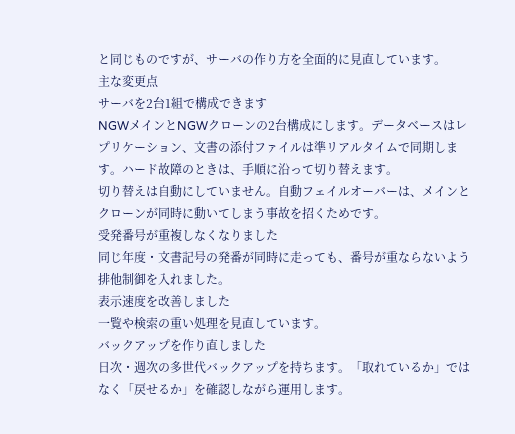と同じものですが、サーバの作り方を全面的に見直しています。
主な変更点
サーバを2台1組で構成できます
NGWメインとNGWクローンの2台構成にします。データベースはレプリケーション、文書の添付ファイルは準リアルタイムで同期します。ハード故障のときは、手順に沿って切り替えます。
切り替えは自動にしていません。自動フェイルオーバーは、メインとクローンが同時に動いてしまう事故を招くためです。
受発番号が重複しなくなりました
同じ年度・文書記号の発番が同時に走っても、番号が重ならないよう排他制御を入れました。
表示速度を改善しました
一覧や検索の重い処理を見直しています。
バックアップを作り直しました
日次・週次の多世代バックアップを持ちます。「取れているか」ではなく「戻せるか」を確認しながら運用します。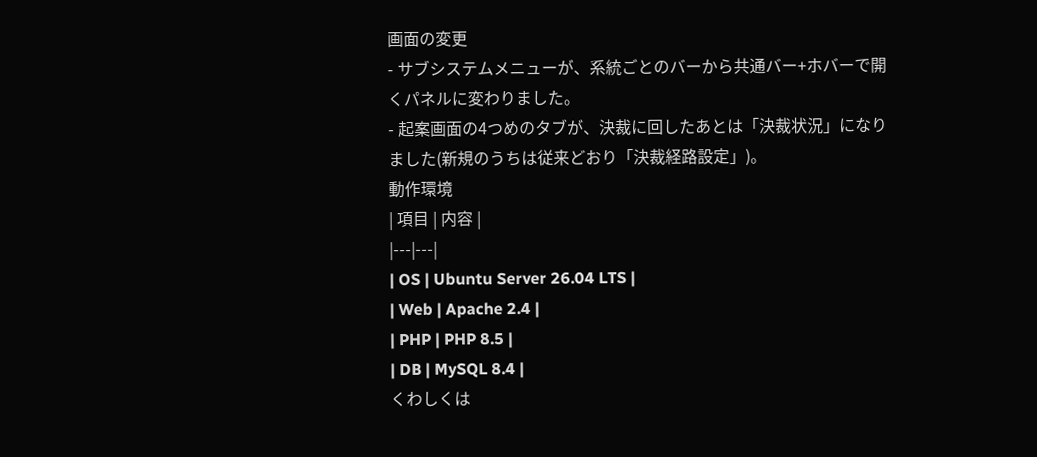画面の変更
- サブシステムメニューが、系統ごとのバーから共通バー+ホバーで開くパネルに変わりました。
- 起案画面の4つめのタブが、決裁に回したあとは「決裁状況」になりました(新規のうちは従来どおり「決裁経路設定」)。
動作環境
| 項目 | 内容 |
|---|---|
| OS | Ubuntu Server 26.04 LTS |
| Web | Apache 2.4 |
| PHP | PHP 8.5 |
| DB | MySQL 8.4 |
くわしくは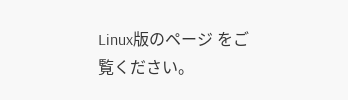Linux版のページ をご覧ください。